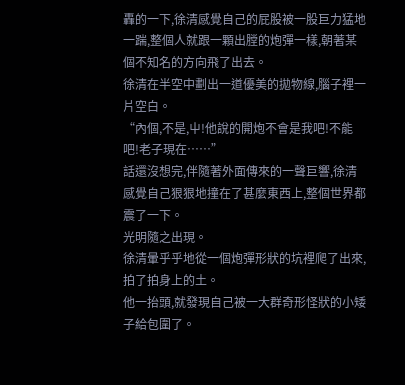轟的一下,徐清感覺自己的屁股被一股巨力猛地一踹,整個人就跟一顆出膛的炮彈一樣,朝著某個不知名的方向飛了出去。
徐清在半空中劃出一道優美的拋物線,腦子裡一片空白。
“內個,不是,屮!他說的開炮不會是我吧!不能吧!老子現在……”
話還沒想完,伴隨著外面傳來的一聲巨響,徐清感覺自己狠狠地撞在了甚麼東西上,整個世界都震了一下。
光明隨之出現。
徐清暈乎乎地從一個炮彈形狀的坑裡爬了出來,拍了拍身上的土。
他一抬頭,就發現自己被一大群奇形怪狀的小矮子給包圍了。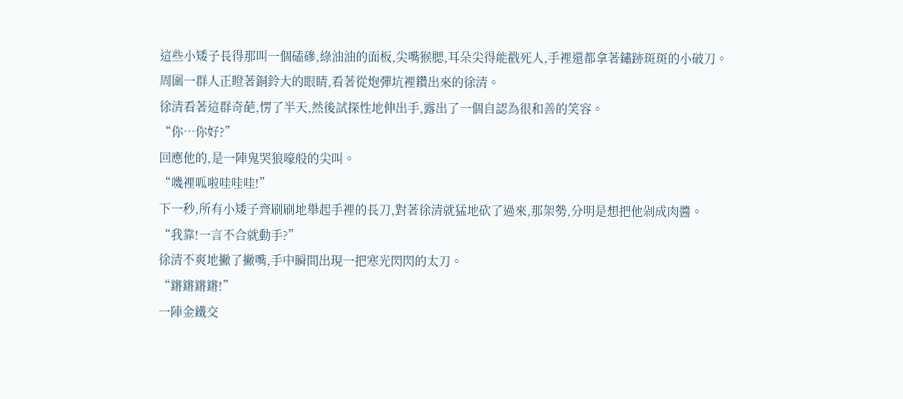這些小矮子長得那叫一個磕磣,綠油油的面板,尖嘴猴腮,耳朵尖得能戳死人,手裡還都拿著鏽跡斑斑的小破刀。
周圍一群人正瞪著銅鈴大的眼睛,看著從炮彈坑裡鑽出來的徐清。
徐清看著這群奇葩,愣了半天,然後試探性地伸出手,露出了一個自認為很和善的笑容。
“你…你好?”
回應他的,是一陣鬼哭狼嚎般的尖叫。
“嘰裡呱啦哇哇哇!”
下一秒,所有小矮子齊刷刷地舉起手裡的長刀,對著徐清就猛地砍了過來,那架勢,分明是想把他剁成肉醬。
“我靠!一言不合就動手?”
徐清不爽地撇了撇嘴,手中瞬間出現一把寒光閃閃的太刀。
“鏘鏘鏘鏘!”
一陣金鐵交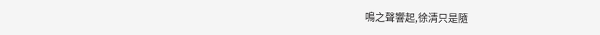鳴之聲響起,徐清只是隨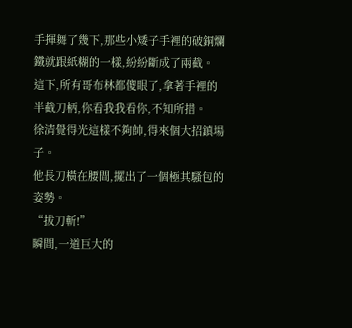手揮舞了幾下,那些小矮子手裡的破銅爛鐵就跟紙糊的一樣,紛紛斷成了兩截。
這下,所有哥布林都傻眼了,拿著手裡的半截刀柄,你看我我看你,不知所措。
徐清覺得光這樣不夠帥,得來個大招鎮場子。
他長刀橫在腰間,擺出了一個極其騷包的姿勢。
“拔刀斬!”
瞬間,一道巨大的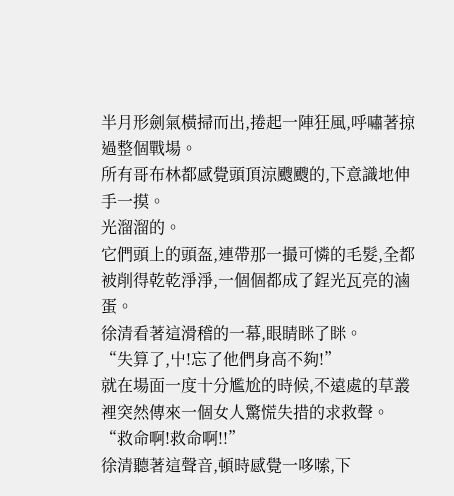半月形劍氣橫掃而出,捲起一陣狂風,呼嘯著掠過整個戰場。
所有哥布林都感覺頭頂涼颼颼的,下意識地伸手一摸。
光溜溜的。
它們頭上的頭盔,連帶那一撮可憐的毛髮,全都被削得乾乾淨淨,一個個都成了鋥光瓦亮的滷蛋。
徐清看著這滑稽的一幕,眼睛眯了眯。
“失算了,屮!忘了他們身高不夠!”
就在場面一度十分尷尬的時候,不遠處的草叢裡突然傳來一個女人驚慌失措的求救聲。
“救命啊!救命啊!!”
徐清聽著這聲音,頓時感覺一哆嗦,下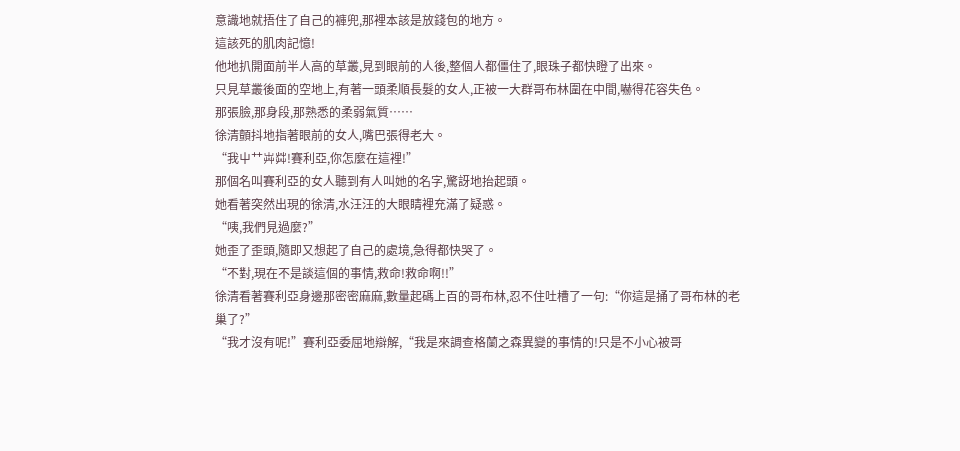意識地就捂住了自己的褲兜,那裡本該是放錢包的地方。
這該死的肌肉記憶!
他地扒開面前半人高的草叢,見到眼前的人後,整個人都僵住了,眼珠子都快瞪了出來。
只見草叢後面的空地上,有著一頭柔順長髮的女人,正被一大群哥布林圍在中間,嚇得花容失色。
那張臉,那身段,那熟悉的柔弱氣質……
徐清顫抖地指著眼前的女人,嘴巴張得老大。
“我屮艹芔茻!賽利亞,你怎麼在這裡!”
那個名叫賽利亞的女人聽到有人叫她的名字,驚訝地抬起頭。
她看著突然出現的徐清,水汪汪的大眼睛裡充滿了疑惑。
“咦,我們見過麼?”
她歪了歪頭,隨即又想起了自己的處境,急得都快哭了。
“不對,現在不是談這個的事情,救命!救命啊!!”
徐清看著賽利亞身邊那密密麻麻,數量起碼上百的哥布林,忍不住吐槽了一句:“你這是捅了哥布林的老巢了?”
“我才沒有呢!”賽利亞委屈地辯解,“我是來調查格蘭之森異變的事情的!只是不小心被哥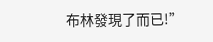布林發現了而已!”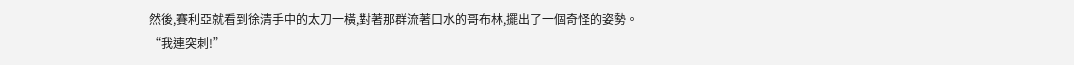然後,賽利亞就看到徐清手中的太刀一橫,對著那群流著口水的哥布林,擺出了一個奇怪的姿勢。
“我連突刺!”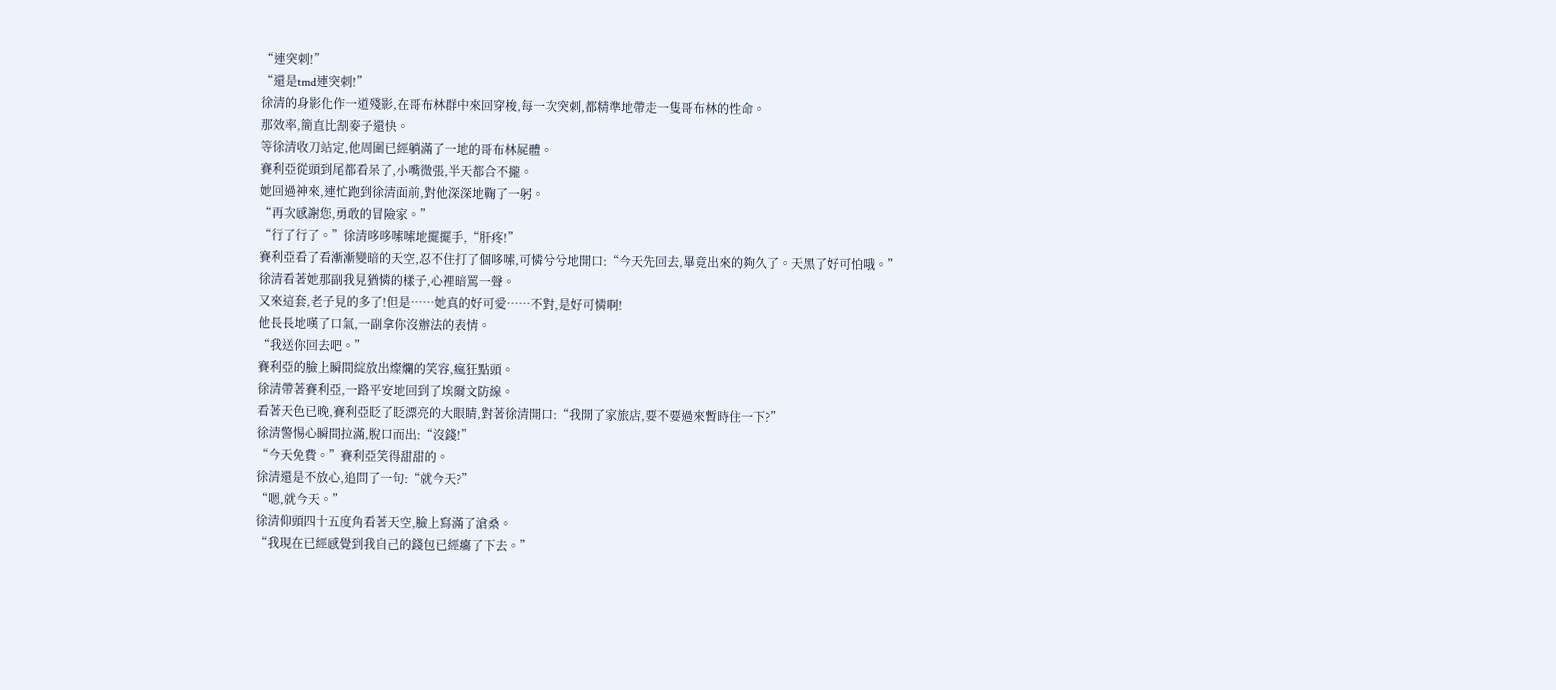“連突刺!”
“還是tmd連突刺!”
徐清的身影化作一道殘影,在哥布林群中來回穿梭,每一次突刺,都精準地帶走一隻哥布林的性命。
那效率,簡直比割麥子還快。
等徐清收刀站定,他周圍已經躺滿了一地的哥布林屍體。
賽利亞從頭到尾都看呆了,小嘴微張,半天都合不攏。
她回過神來,連忙跑到徐清面前,對他深深地鞠了一躬。
“再次感謝您,勇敢的冒險家。”
“行了行了。”徐清哆哆嗦嗦地擺擺手,“肝疼!”
賽利亞看了看漸漸變暗的天空,忍不住打了個哆嗦,可憐兮兮地開口:“今天先回去,畢竟出來的夠久了。天黑了好可怕哦。”
徐清看著她那副我見猶憐的樣子,心裡暗罵一聲。
又來這套,老子見的多了!但是……她真的好可愛……不對,是好可憐啊!
他長長地嘆了口氣,一副拿你沒辦法的表情。
“我送你回去吧。”
賽利亞的臉上瞬間綻放出燦爛的笑容,瘋狂點頭。
徐清帶著賽利亞,一路平安地回到了埃爾文防線。
看著天色已晚,賽利亞眨了眨漂亮的大眼睛,對著徐清開口:“我開了家旅店,要不要過來暫時住一下?”
徐清警惕心瞬間拉滿,脫口而出:“沒錢!”
“今天免費。”賽利亞笑得甜甜的。
徐清還是不放心,追問了一句:“就今天?”
“嗯,就今天。”
徐清仰頭四十五度角看著天空,臉上寫滿了滄桑。
“我現在已經感覺到我自己的錢包已經癟了下去。”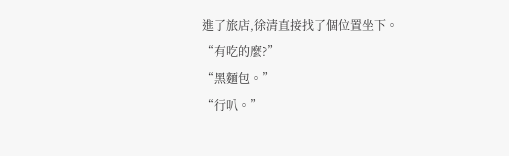進了旅店,徐清直接找了個位置坐下。
“有吃的麼?”
“黑麵包。”
“行叭。”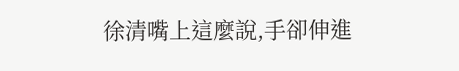徐清嘴上這麼說,手卻伸進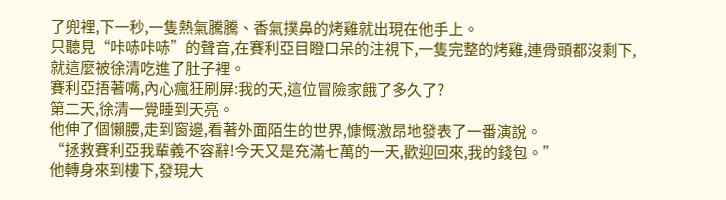了兜裡,下一秒,一隻熱氣騰騰、香氣撲鼻的烤雞就出現在他手上。
只聽見“咔哧咔哧”的聲音,在賽利亞目瞪口呆的注視下,一隻完整的烤雞,連骨頭都沒剩下,就這麼被徐清吃進了肚子裡。
賽利亞捂著嘴,內心瘋狂刷屏:我的天,這位冒險家餓了多久了?
第二天,徐清一覺睡到天亮。
他伸了個懶腰,走到窗邊,看著外面陌生的世界,慷慨激昂地發表了一番演說。
“拯救賽利亞我輩義不容辭!今天又是充滿七萬的一天,歡迎回來,我的錢包。”
他轉身來到樓下,發現大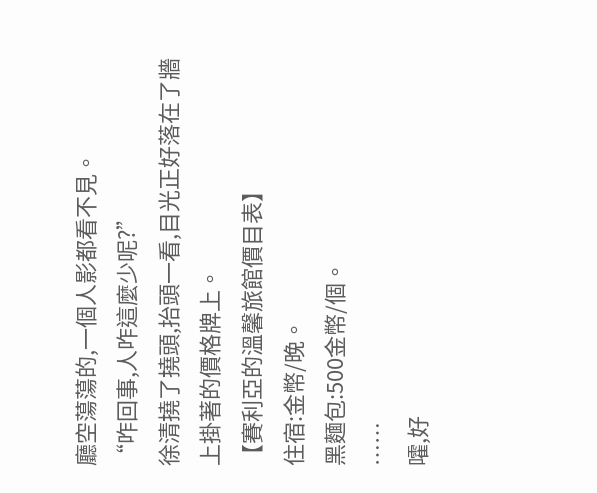廳空蕩蕩的,一個人影都看不見。
“咋回事,人咋這麼少呢?”
徐清撓了撓頭,抬頭一看,目光正好落在了牆上掛著的價格牌上。
【賽利亞的溫馨旅館價目表】
住宿:金幣/晚。
黑麵包:500金幣/個。
……
嚯,好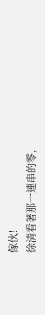傢伙!
徐清看著那一連串的零,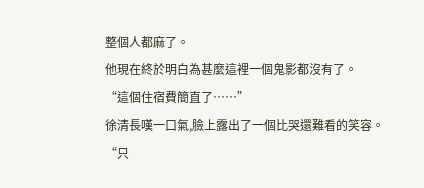整個人都麻了。
他現在終於明白為甚麼這裡一個鬼影都沒有了。
“這個住宿費簡直了……”
徐清長嘆一口氣,臉上露出了一個比哭還難看的笑容。
“只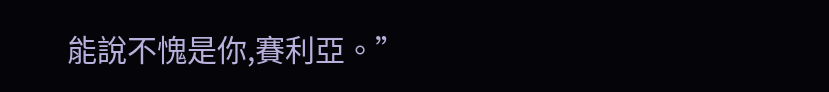能說不愧是你,賽利亞。”